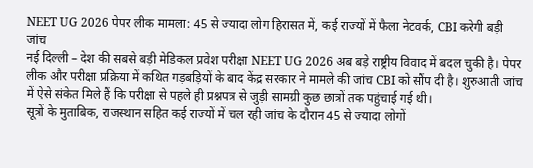NEET UG 2026 पेपर लीक मामला: 45 से ज्यादा लोग हिरासत में, कई राज्यों में फैला नेटवर्क, CBI करेगी बड़ी जांच
नई दिल्ली – देश की सबसे बड़ी मेडिकल प्रवेश परीक्षा NEET UG 2026 अब बड़े राष्ट्रीय विवाद में बदल चुकी है। पेपर लीक और परीक्षा प्रक्रिया में कथित गड़बड़ियों के बाद केंद्र सरकार ने मामले की जांच CBI को सौंप दी है। शुरुआती जांच में ऐसे संकेत मिले हैं कि परीक्षा से पहले ही प्रश्नपत्र से जुड़ी सामग्री कुछ छात्रों तक पहुंचाई गई थी।
सूत्रों के मुताबिक, राजस्थान सहित कई राज्यों में चल रही जांच के दौरान 45 से ज्यादा लोगों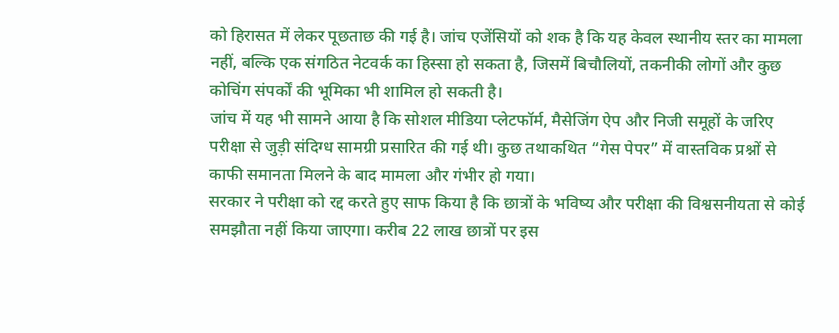को हिरासत में लेकर पूछताछ की गई है। जांच एजेंसियों को शक है कि यह केवल स्थानीय स्तर का मामला नहीं, बल्कि एक संगठित नेटवर्क का हिस्सा हो सकता है, जिसमें बिचौलियों, तकनीकी लोगों और कुछ कोचिंग संपर्कों की भूमिका भी शामिल हो सकती है।
जांच में यह भी सामने आया है कि सोशल मीडिया प्लेटफॉर्म, मैसेजिंग ऐप और निजी समूहों के जरिए परीक्षा से जुड़ी संदिग्ध सामग्री प्रसारित की गई थी। कुछ तथाकथित “गेस पेपर” में वास्तविक प्रश्नों से काफी समानता मिलने के बाद मामला और गंभीर हो गया।
सरकार ने परीक्षा को रद्द करते हुए साफ किया है कि छात्रों के भविष्य और परीक्षा की विश्वसनीयता से कोई समझौता नहीं किया जाएगा। करीब 22 लाख छात्रों पर इस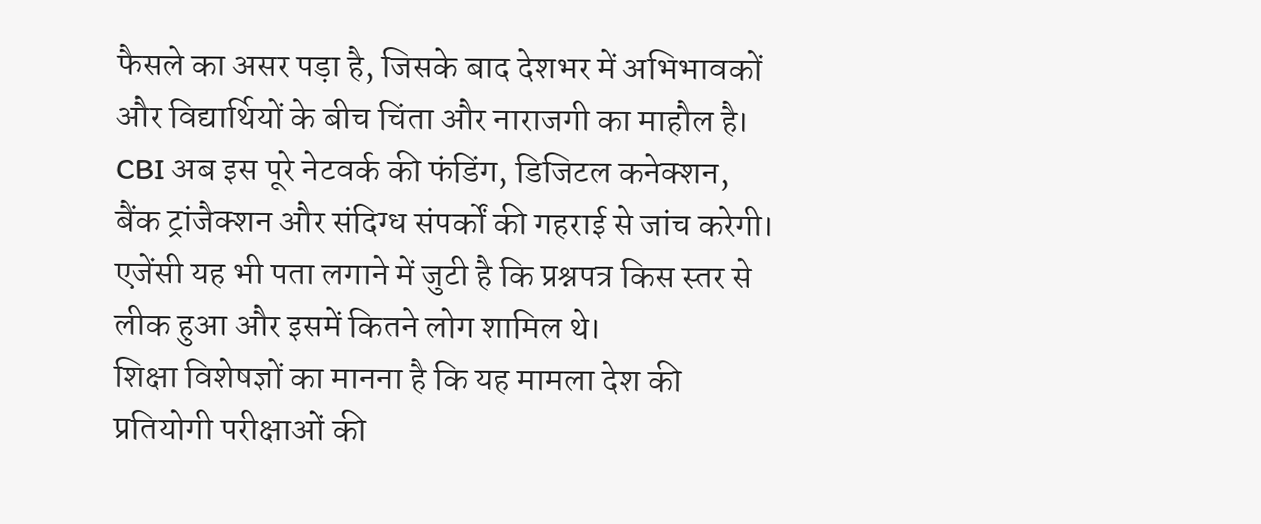फैसले का असर पड़ा है, जिसके बाद देशभर में अभिभावकों और विद्यार्थियों के बीच चिंता और नाराजगी का माहौल है।
CBI अब इस पूरे नेटवर्क की फंडिंग, डिजिटल कनेक्शन, बैंक ट्रांजैक्शन और संदिग्ध संपर्कों की गहराई से जांच करेगी। एजेंसी यह भी पता लगाने में जुटी है कि प्रश्नपत्र किस स्तर से लीक हुआ और इसमें कितने लोग शामिल थे।
शिक्षा विशेषज्ञों का मानना है कि यह मामला देश की प्रतियोगी परीक्षाओं की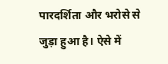पारदर्शिता और भरोसे से जुड़ा हुआ है। ऐसे में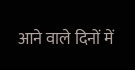आने वाले दिनों में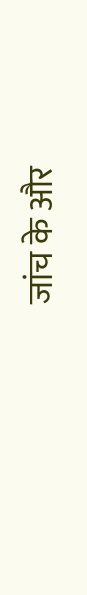जांच के और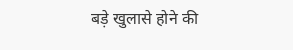बड़े खुलासे होने की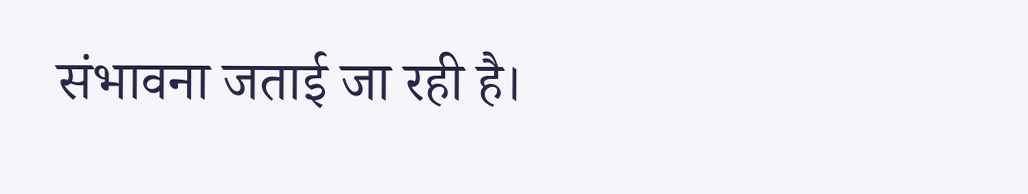संभावना जताई जा रही है।